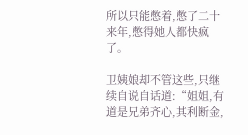所以只能憋着,憋了二十来年,憋得她人都快疯了。

卫姨娘却不管这些,只继续自说自话道:“姐姐,有道是兄弟齐心,其利断金,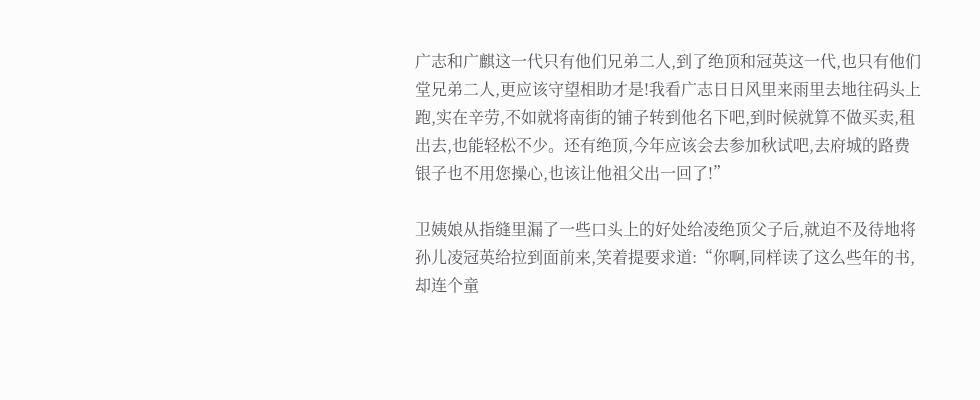广志和广麒这一代只有他们兄弟二人,到了绝顶和冠英这一代,也只有他们堂兄弟二人,更应该守望相助才是!我看广志日日风里来雨里去地往码头上跑,实在辛劳,不如就将南街的铺子转到他名下吧,到时候就算不做买卖,租出去,也能轻松不少。还有绝顶,今年应该会去参加秋试吧,去府城的路费银子也不用您操心,也该让他祖父出一回了!”

卫姨娘从指缝里漏了一些口头上的好处给凌绝顶父子后,就迫不及待地将孙儿凌冠英给拉到面前来,笑着提要求道:“你啊,同样读了这么些年的书,却连个童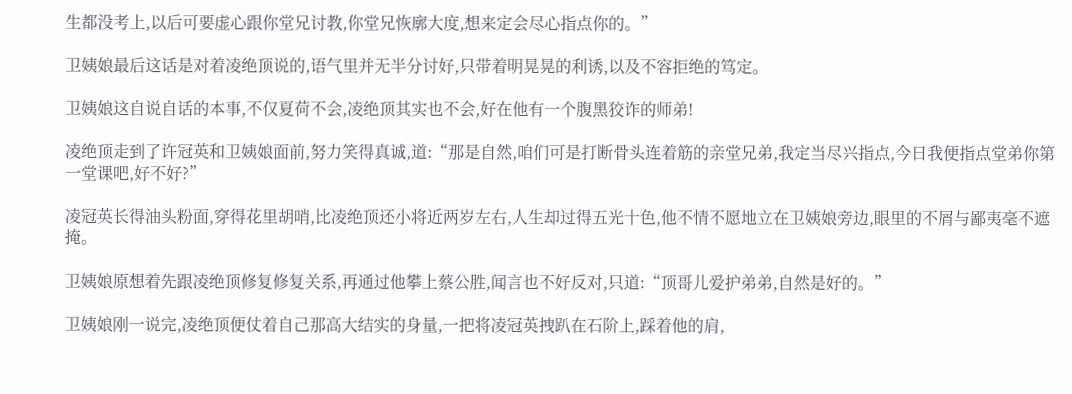生都没考上,以后可要虚心跟你堂兄讨教,你堂兄恢廓大度,想来定会尽心指点你的。”

卫姨娘最后这话是对着凌绝顶说的,语气里并无半分讨好,只带着明晃晃的利诱,以及不容拒绝的笃定。

卫姨娘这自说自话的本事,不仅夏荷不会,凌绝顶其实也不会,好在他有一个腹黑狡诈的师弟!

凌绝顶走到了许冠英和卫姨娘面前,努力笑得真诚,道:“那是自然,咱们可是打断骨头连着筋的亲堂兄弟,我定当尽兴指点,今日我便指点堂弟你第一堂课吧,好不好?”

凌冠英长得油头粉面,穿得花里胡哨,比凌绝顶还小将近两岁左右,人生却过得五光十色,他不情不愿地立在卫姨娘旁边,眼里的不屑与鄙夷毫不遮掩。

卫姨娘原想着先跟凌绝顶修复修复关系,再通过他攀上蔡公胜,闻言也不好反对,只道:“顶哥儿爱护弟弟,自然是好的。”

卫姨娘刚一说完,凌绝顶便仗着自己那高大结实的身量,一把将凌冠英拽趴在石阶上,踩着他的肩,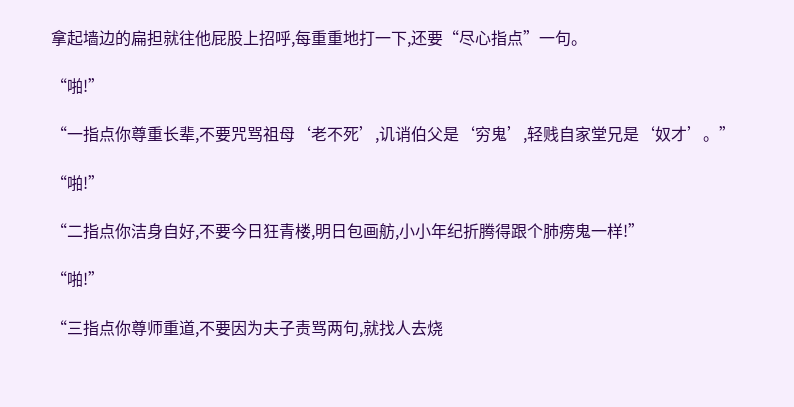拿起墙边的扁担就往他屁股上招呼,每重重地打一下,还要“尽心指点”一句。

“啪!”

“一指点你尊重长辈,不要咒骂祖母‘老不死’,讥诮伯父是‘穷鬼’,轻贱自家堂兄是‘奴才’。”

“啪!”

“二指点你洁身自好,不要今日狂青楼,明日包画舫,小小年纪折腾得跟个肺痨鬼一样!”

“啪!”

“三指点你尊师重道,不要因为夫子责骂两句,就找人去烧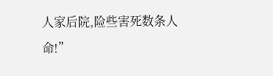人家后院,险些害死数条人命!”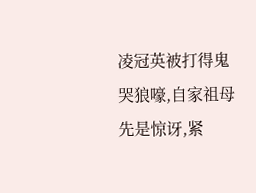凌冠英被打得鬼哭狼嚎,自家祖母先是惊讶,紧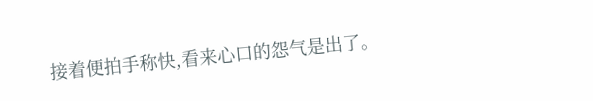接着便拍手称快,看来心口的怨气是出了。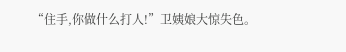“住手,你做什么打人!”卫姨娘大惊失色。